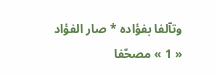وتآلفا بفؤاده * صار الفؤاد « 1 » مصحّفا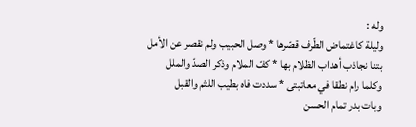وله :
وليلة كاغتماض الطّرف قصّرها * وصل الحبيب ولم نقصر عن الأمل
بتنا نجاذب أهداب الظلام بها * كفّ الملام وذكر الصدّ والملل
وكلما رام نطقا في معاتبتى * سددت فاه بطيب اللثم والقبل
وبات بدر تمام الحسن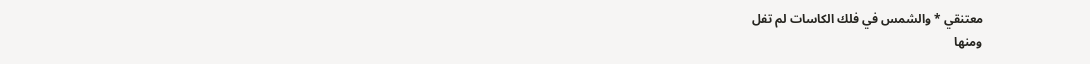معتنقي * والشمس في فلك الكاسات لم تفل
ومنها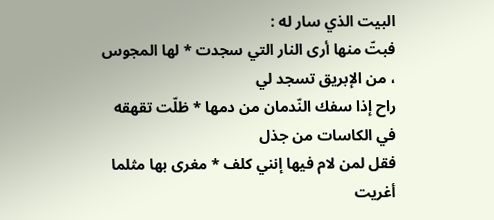البيت الذي سار له :
فبتّ منها أرى النار التي سجدت * لها المجوس ، من الإبريق تسجد لي
راح إذا سفك النّدمان من دمها * ظلّت تقهقه في الكاسات من جذل
فقل لمن لام فيها إنني كلف * مغرى بها مثلما أغريت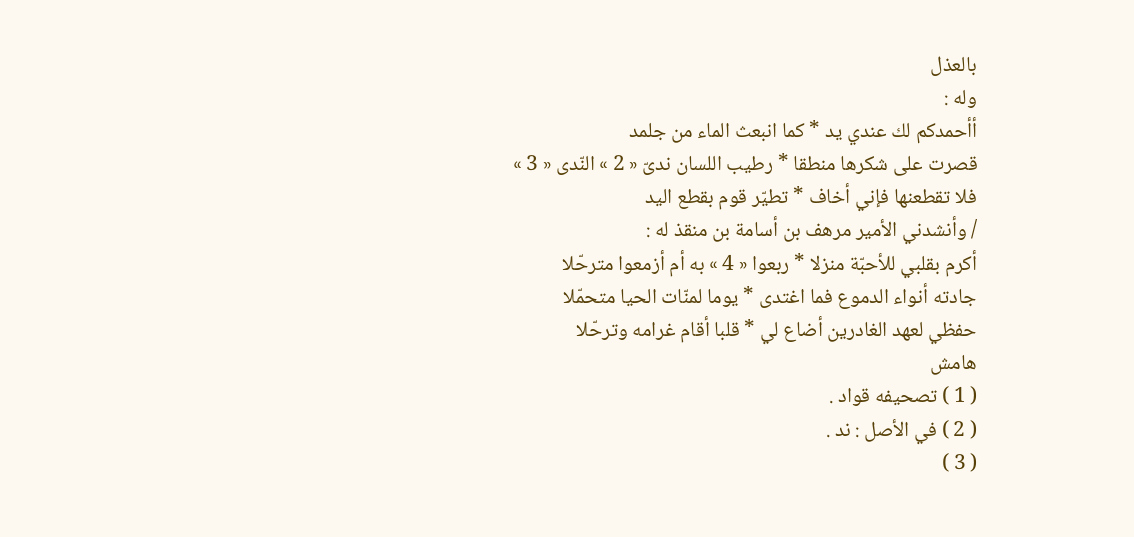بالعذل
وله :
أأحمدكم لك عندي يد * كما انبعث الماء من جلمد
قصرت على شكرها منطقا * رطيب اللسان ندىّ « 2 » النّدى « 3 »
فلا تقطعنها فإني أخاف * تطيّر قوم بقطع اليد
/ وأنشدني الأمير مرهف بن أسامة بن منقذ له :
أكرم بقلبي للأحبّة منزلا * ربعوا « 4 » به أم أزمعوا مترحّلا
جادته أنواء الدموع فما اغتدى * يوما لمنّات الحيا متحمّلا
حفظي لعهد الغادرين أضاع لي * قلبا أقام غرامه وترحّلا
هامش
( 1 ) تصحيفه قواد .
( 2 ) في الأصل : ند .
( 3 )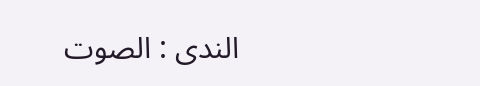الندى : الصوت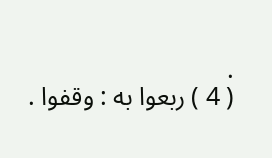.
( 4 ) ربعوا به : وقفوا .